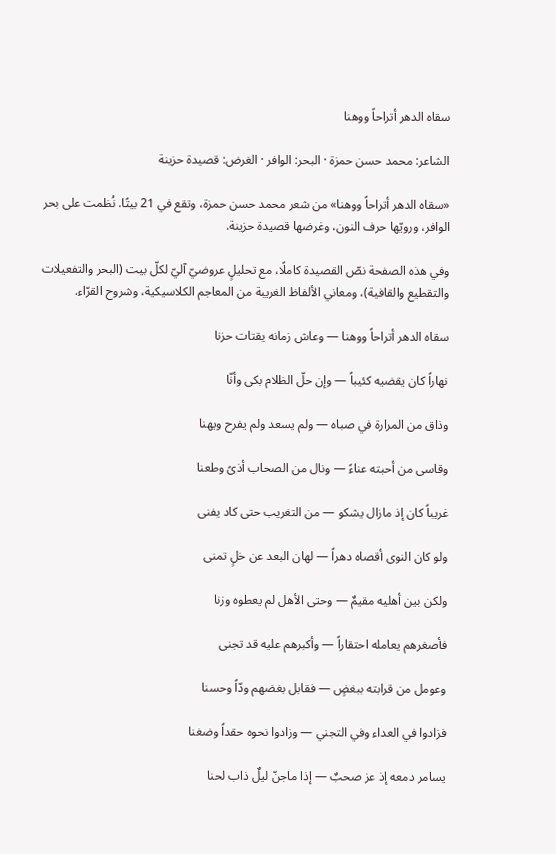سقاه الدهر أتراحاً ووهنا

الشاعر: محمد حسن حمزة · البحر: الوافر · الغرض: قصيدة حزينة

«سقاه الدهر أتراحاً ووهنا» من شعر محمد حسن حمزة، وتقع في 21 بيتًا. نُظمت على بحر الوافر، ورويّها حرف النون، وغرضها قصيدة حزينة.

وفي هذه الصفحة نصّ القصيدة كاملًا، مع تحليلٍ عروضيّ آليّ لكلّ بيت (البحر والتفعيلات والتقطيع والقافية)، ومعاني الألفاظ الغريبة من المعاجم الكلاسيكية، وشروح القرّاء.

سقاه الدهر أتراحاً ووهنا — وعاش زمانه يقتات حزنا

نهاراً كان يقضيه كئيباً — وإن حلّ الظلام بكى وأنّا

وذاق من المرارة في صباه — ولم يسعد ولم يفرح ويهنا

وقاسى من أحبته عناءً — ونال من الصحاب أذىً وطعنا

غريباً كان إذ مازال يشكو — من التغريب حتى كاد يفنى

ولو كان النوى أقصاه دهراً — لهان البعد عن خلٍ تمنى

ولكن بين أهليه مقيمٌ — وحتى الأهل لم يعطوه وزنا

فأصغرهم يعامله احتقاراً — وأكبرهم عليه قد تجنى

وعومل من قرابته ببغضٍ — فقابل بغضهم ودّاً وحسنا

فزادوا في العداء وفي التجني — وزادوا نحوه حقداً وضغنا

يسامر دمعه إذ عز صحبٌ — إذا ماجنّ ليلٌ ذاب لحنا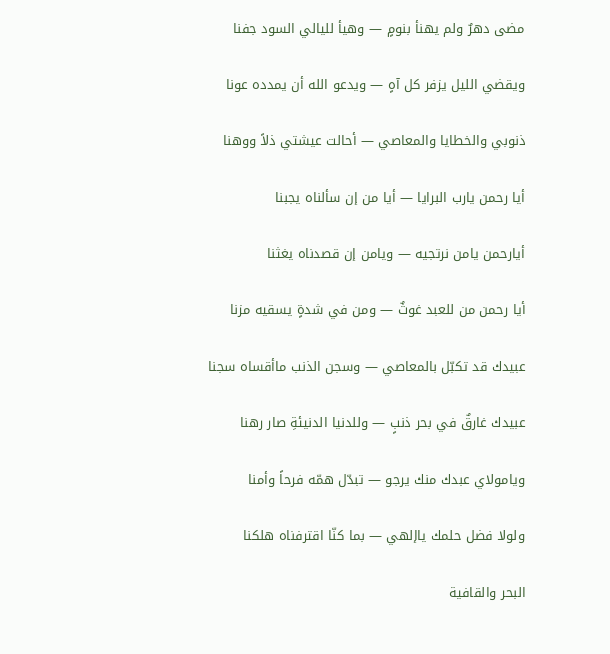مضى دهرٌ ولم يهنأ بنومٍ — وهيأ لليالي السود جفنا

ويقضي الليل يزفر كل آهٍ — ويدعو الله أن يمدده عونا

ذنوبي والخطايا والمعاصي — أحالت عيشتي ذلاً ووهنا

أيا رحمن يارب البرايا — أيا من إن سألناه يجبنا

أيارحمن يامن نرتجيه — ويامن إن قصدناه يغثنا

أيا رحمن من للعبد غوثٌ — ومن في شدةٍ يسقيه مزنا

عبيدك قد تكبّل بالمعاصي — وسجن الذنب ماأقساه سجنا

عبيدك غارقٌ في بحر ذنبٍ — وللدنيا الدنيئةِ صار رهنا

ويامولاي عبدك منك يرجو — تبدّل همّه فرحاً وأمنا

ولولا فضل حلمك ياإلهي — بما كنّا اقترفناه هلكنا

البحر والقافية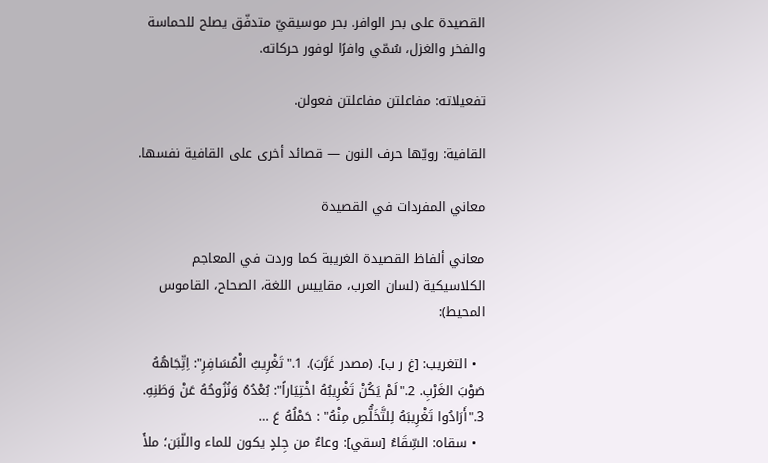القصيدة على بحر الوافر. بحر موسيقيّ متدفّق يصلح للحماسة والفخر والغزل، سُمّي وافرًا لوفور حركاته.

تفعيلاته: مفاعلتن مفاعلتن فعولن.

القافية: رويّها حرف النون — قصائد أخرى على القافية نفسها.

معاني المفردات في القصيدة

معاني ألفاظ القصيدة الغريبة كما وردت في المعاجم الكلاسيكية (لسان العرب، مقاييس اللغة، الصحاح، القاموس المحيط):

  • التغريب: [غ ر ب]. (مصدر غَرَّبَ). 1."تَغْرِيبُ الْمُسَافِرِ": اِتِّجَاهُهُ صَوْبَ الغَرْبِ. 2."لَمْ يَكُنْ تَغْرِيبُهُ اخْتِيَاراً": بُعْدُهُ وَنُزُوحُهُ عَنْ وَطَنِهِ. 3."أَرَادُوا تَغْرِيبَهُ لِلتَّخَلُّصِ مِنْهُ" : حَمْلُهُ عَ …
  • سقاه: السِّقَاءُ [سقي]: وعاءٌ من جِلدٍ يكون للماء واللّبَن؛ ملأَ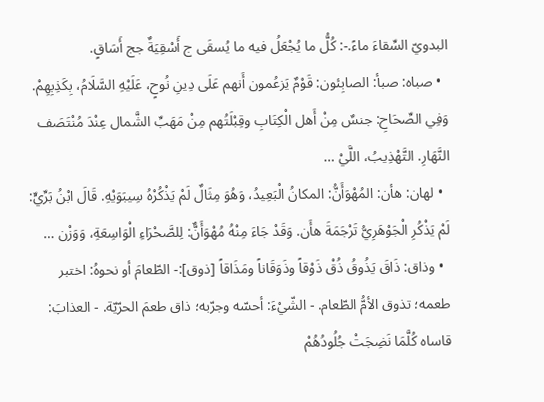البدويّ السِّقاءَ ماءً.-: كُلُّ ما يُجْعَلُ فيه ما يُسقَى ج أَسْقِيَةٌ جج أَسَاقٍ.
  • صباه: صبأ: الصابِئون: قَوْمٌ يَزعُمون أَنهم عَلَى دِينِ نُوحٍ، عَلَيْهِ السَّلَامُ، بِكَذِبِهِمْ. وَفِي الصِّحَاحِ: جنسٌ مِنْ أَهل الْكِتَابِ وقِبْلَتُهم مِنْ مَهَبِّ الشَّمال عِنْدَ مُنْتَصَف النَّهَارِ. التَّهْذِيبُ، اللَّيْ …
  • لهان: هأن: المُهْوَأَنُّ: المكانُ الْبَعِيدُ، وَهُوَ مِثَالٌ لَمْ يَذْكُرْهُ سِيبَوَيْهِ. قَالَ ابْنُ بَرِّيٍّ: لَمْ يَذْكُرِ الْجَوْهَرِيُّ تَرْجَمَةَ هأَن. وَقَدْ جَاءَ مِنْهُ مُهْوَأَنٌّ: لِلصَّحْرَاءِ الْوَاسِعَةِ، وَوَزْن …
  • وذاق: ذَاقَ يَذُوقُ ذُقْ ذَوْقاً وذَوَقَاناً ومَذَاقاً [ذوق]:- الطّعامَ أو نحوهُ: اختبر طعمه؛ تذوق الأمُّ الطّعام. - الشّيْءَ: أحسّه وجرّبه؛ ذاق طعمَ الحرّيّة. - العذابَ: قاساه كُلَّمَا نَضِجَتْ جُلُودُهُمْ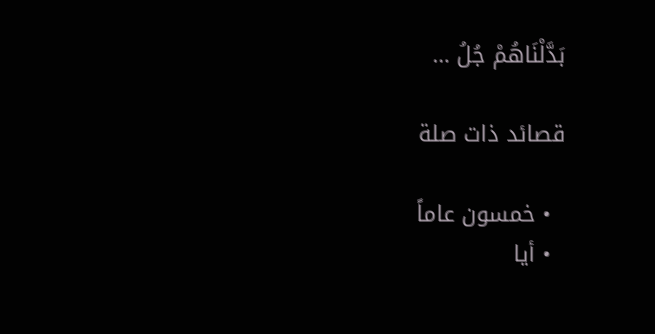بَدَّلْنَاهُمْ جُلُ …

قصائد ذات صلة

  • خمسون عاماً
  • أيا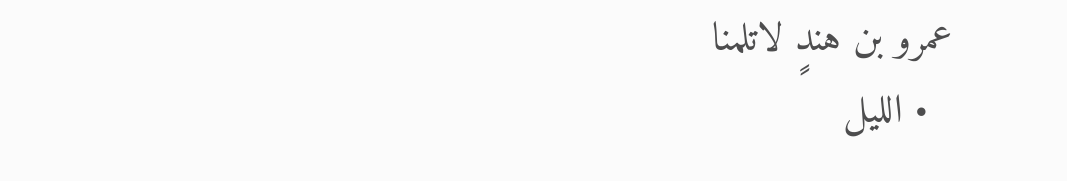عمرو بن هندٍ لاتلمنا
  • الليل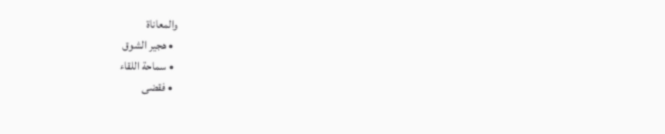والمعاناة
  • هجير الشوق
  • سماحة اللقاء
  • فقضى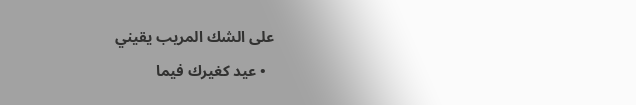على الشك المريب يقيني
  • عيد كغيرك فيما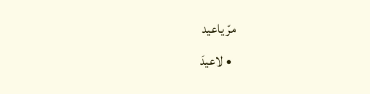مرّ ياعيد
  • لاعيدَ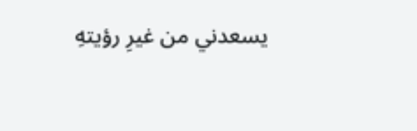يسعدني من غيرِ رؤيتهِ